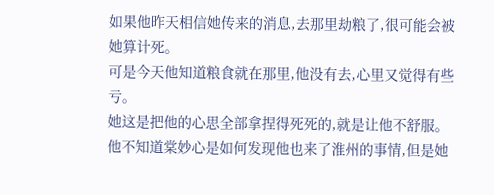如果他昨天相信她传来的消息,去那里劫粮了,很可能会被她算计死。
可是今天他知道粮食就在那里,他没有去,心里又觉得有些亏。
她这是把他的心思全部拿捏得死死的,就是让他不舒服。
他不知道棠妙心是如何发现他也来了淮州的事情,但是她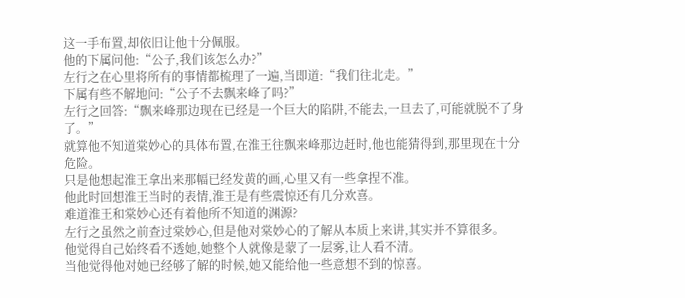这一手布置,却依旧让他十分佩服。
他的下属问他:“公子,我们该怎么办?”
左行之在心里将所有的事情都梳理了一遍,当即道:“我们往北走。”
下属有些不解地问:“公子不去飘来峰了吗?”
左行之回答:“飘来峰那边现在已经是一个巨大的陷阱,不能去,一旦去了,可能就脱不了身了。”
就算他不知道棠妙心的具体布置,在淮王往飘来峰那边赶时,他也能猜得到,那里现在十分危险。
只是他想起淮王拿出来那幅已经发黄的画,心里又有一些拿捏不准。
他此时回想淮王当时的表情,淮王是有些震惊还有几分欢喜。
难道淮王和棠妙心还有着他所不知道的渊源?
左行之虽然之前查过棠妙心,但是他对棠妙心的了解从本质上来讲,其实并不算很多。
他觉得自己始终看不透她,她整个人就像是蒙了一层雾,让人看不清。
当他觉得他对她已经够了解的时候,她又能给他一些意想不到的惊喜。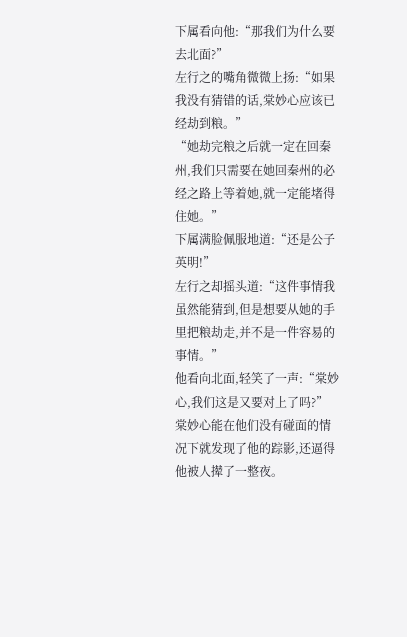下属看向他:“那我们为什么要去北面?”
左行之的嘴角微微上扬:“如果我没有猜错的话,棠妙心应该已经劫到粮。”
“她劫完粮之后就一定在回秦州,我们只需要在她回秦州的必经之路上等着她,就一定能堵得住她。”
下属满脸佩服地道:“还是公子英明!”
左行之却摇头道:“这件事情我虽然能猜到,但是想要从她的手里把粮劫走,并不是一件容易的事情。”
他看向北面,轻笑了一声:“棠妙心,我们这是又要对上了吗?”
棠妙心能在他们没有碰面的情况下就发现了他的踪影,还逼得他被人撵了一整夜。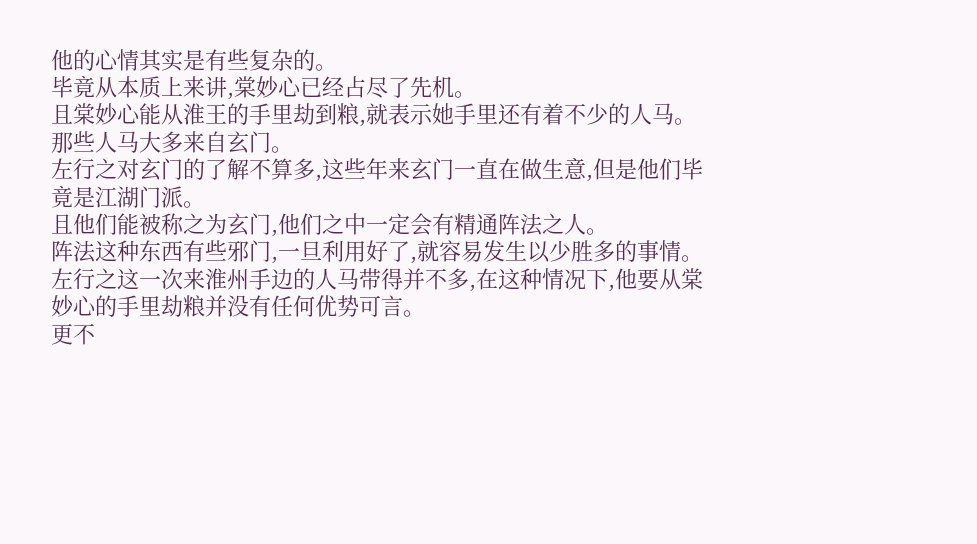他的心情其实是有些复杂的。
毕竟从本质上来讲,棠妙心已经占尽了先机。
且棠妙心能从淮王的手里劫到粮,就表示她手里还有着不少的人马。
那些人马大多来自玄门。
左行之对玄门的了解不算多,这些年来玄门一直在做生意,但是他们毕竟是江湖门派。
且他们能被称之为玄门,他们之中一定会有精通阵法之人。
阵法这种东西有些邪门,一旦利用好了,就容易发生以少胜多的事情。
左行之这一次来淮州手边的人马带得并不多,在这种情况下,他要从棠妙心的手里劫粮并没有任何优势可言。
更不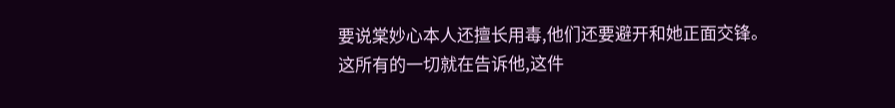要说棠妙心本人还擅长用毒,他们还要避开和她正面交锋。
这所有的一切就在告诉他,这件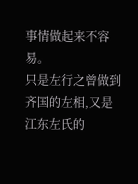事情做起来不容易。
只是左行之曾做到齐国的左相,又是江东左氏的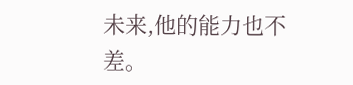未来,他的能力也不差。